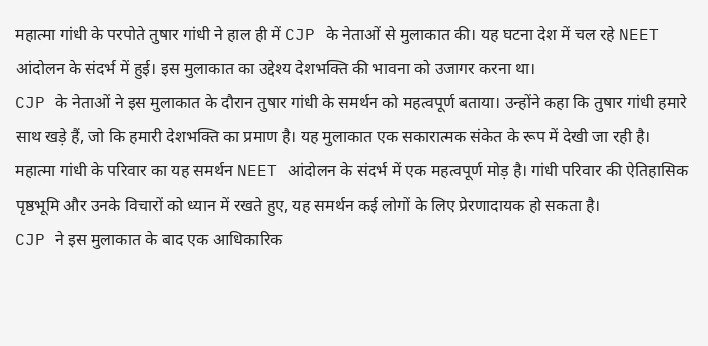महात्मा गांधी के परपोते तुषार गांधी ने हाल ही में CJP के नेताओं से मुलाकात की। यह घटना देश में चल रहे NEET आंदोलन के संदर्भ में हुई। इस मुलाकात का उद्देश्य देशभक्ति की भावना को उजागर करना था।
CJP के नेताओं ने इस मुलाकात के दौरान तुषार गांधी के समर्थन को महत्वपूर्ण बताया। उन्होंने कहा कि तुषार गांधी हमारे साथ खड़े हैं, जो कि हमारी देशभक्ति का प्रमाण है। यह मुलाकात एक सकारात्मक संकेत के रूप में देखी जा रही है।
महात्मा गांधी के परिवार का यह समर्थन NEET आंदोलन के संदर्भ में एक महत्वपूर्ण मोड़ है। गांधी परिवार की ऐतिहासिक पृष्ठभूमि और उनके विचारों को ध्यान में रखते हुए, यह समर्थन कई लोगों के लिए प्रेरणादायक हो सकता है।
CJP ने इस मुलाकात के बाद एक आधिकारिक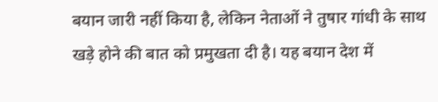बयान जारी नहीं किया है, लेकिन नेताओं ने तुषार गांधी के साथ खड़े होने की बात को प्रमुखता दी है। यह बयान देश में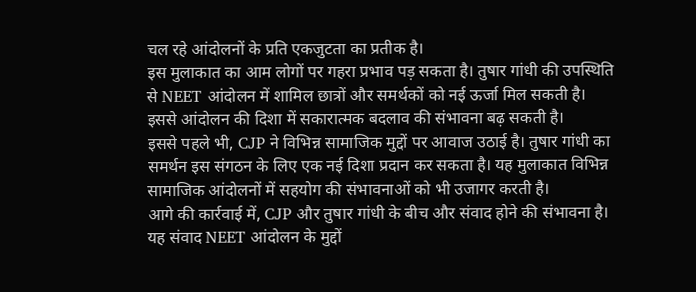चल रहे आंदोलनों के प्रति एकजुटता का प्रतीक है।
इस मुलाकात का आम लोगों पर गहरा प्रभाव पड़ सकता है। तुषार गांधी की उपस्थिति से NEET आंदोलन में शामिल छात्रों और समर्थकों को नई ऊर्जा मिल सकती है। इससे आंदोलन की दिशा में सकारात्मक बदलाव की संभावना बढ़ सकती है।
इससे पहले भी, CJP ने विभिन्न सामाजिक मुद्दों पर आवाज उठाई है। तुषार गांधी का समर्थन इस संगठन के लिए एक नई दिशा प्रदान कर सकता है। यह मुलाकात विभिन्न सामाजिक आंदोलनों में सहयोग की संभावनाओं को भी उजागर करती है।
आगे की कार्रवाई में, CJP और तुषार गांधी के बीच और संवाद होने की संभावना है। यह संवाद NEET आंदोलन के मुद्दों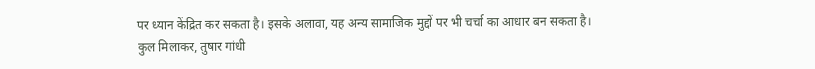पर ध्यान केंद्रित कर सकता है। इसके अलावा, यह अन्य सामाजिक मुद्दों पर भी चर्चा का आधार बन सकता है।
कुल मिलाकर, तुषार गांधी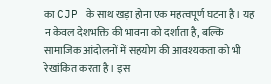का CJP के साथ खड़ा होना एक महत्वपूर्ण घटना है। यह न केवल देशभक्ति की भावना को दर्शाता है, बल्कि सामाजिक आंदोलनों में सहयोग की आवश्यकता को भी रेखांकित करता है। इस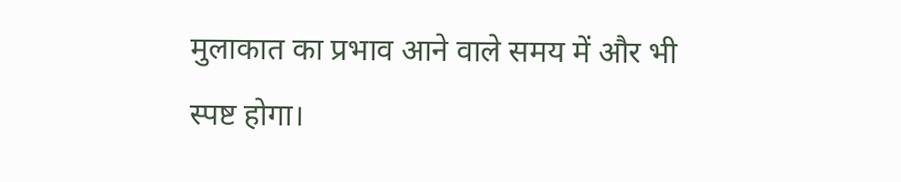मुलाकात का प्रभाव आने वाले समय में और भी स्पष्ट होगा।